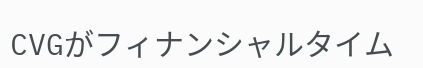CVGがフィナンシャルタイム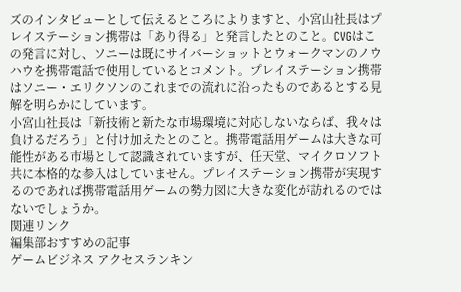ズのインタビューとして伝えるところによりますと、小宮山社長はプレイステーション携帯は「あり得る」と発言したとのこと。CVGはこの発言に対し、ソニーは既にサイバーショットとウォークマンのノウハウを携帯電話で使用しているとコメント。プレイステーション携帯はソニー・エリクソンのこれまでの流れに沿ったものであるとする見解を明らかにしています。
小宮山社長は「新技術と新たな市場環境に対応しないならば、我々は負けるだろう」と付け加えたとのこと。携帯電話用ゲームは大きな可能性がある市場として認識されていますが、任天堂、マイクロソフト共に本格的な参入はしていません。プレイステーション携帯が実現するのであれば携帯電話用ゲームの勢力図に大きな変化が訪れるのではないでしょうか。
関連リンク
編集部おすすめの記事
ゲームビジネス アクセスランキン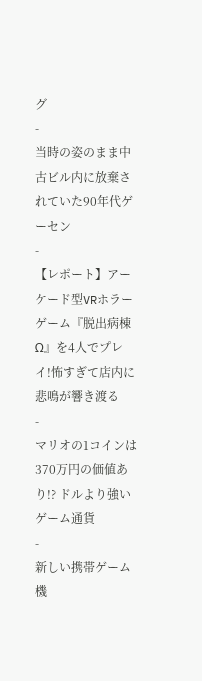グ
-
当時の姿のまま中古ビル内に放棄されていた90年代ゲーセン
-
【レポート】アーケード型VRホラーゲーム『脱出病棟Ω』を4人でプレイ!怖すぎて店内に悲鳴が響き渡る
-
マリオの1コインは370万円の価値あり!? ドルより強いゲーム通貨
-
新しい携帯ゲーム機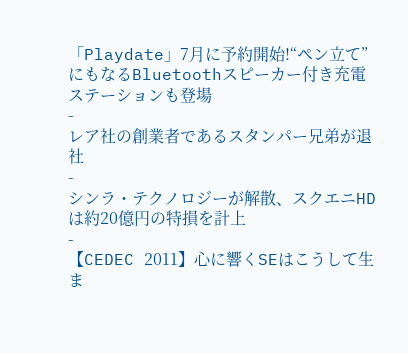「Playdate」7月に予約開始!“ペン立て”にもなるBluetoothスピーカー付き充電ステーションも登場
-
レア社の創業者であるスタンパー兄弟が退社
-
シンラ・テクノロジーが解散、スクエニHDは約20億円の特損を計上
-
【CEDEC 2011】心に響くSEはこうして生ま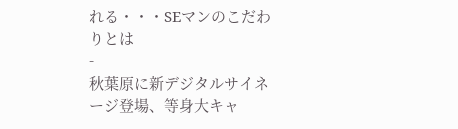れる・・・SEマンのこだわりとは
-
秋葉原に新デジタルサイネージ登場、等身大キャ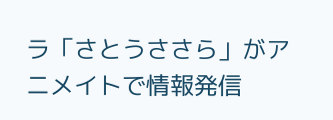ラ「さとうささら」がアニメイトで情報発信